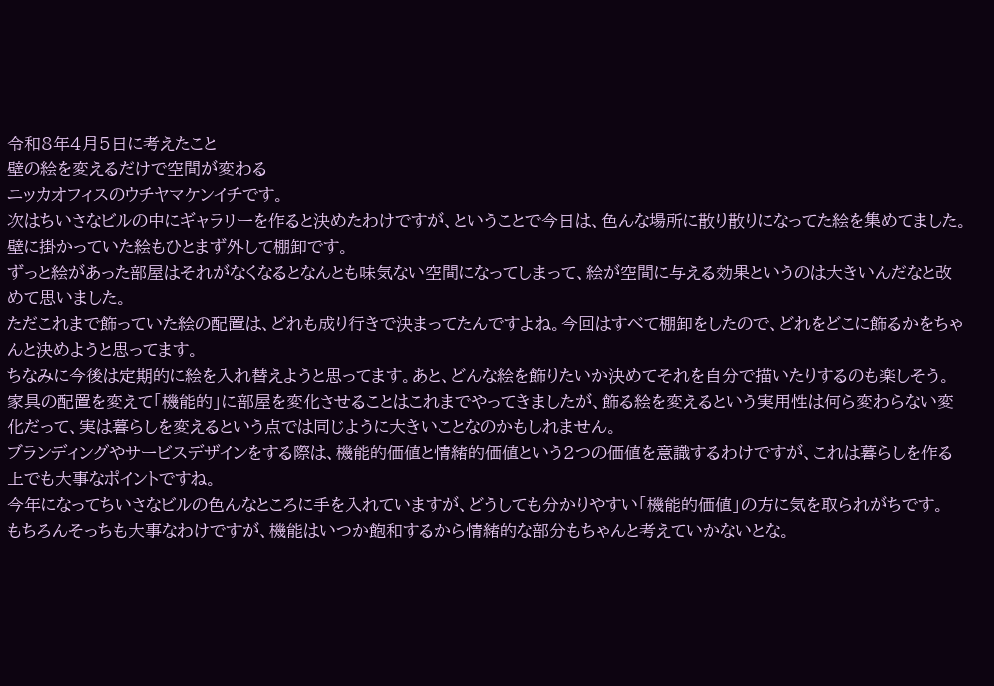令和8年4月5日に考えたこと
壁の絵を変えるだけで空間が変わる
ニッカオフィスのウチヤマケンイチです。
次はちいさなビルの中にギャラリーを作ると決めたわけですが、ということで今日は、色んな場所に散り散りになってた絵を集めてました。壁に掛かっていた絵もひとまず外して棚卸です。
ずっと絵があった部屋はそれがなくなるとなんとも味気ない空間になってしまって、絵が空間に与える効果というのは大きいんだなと改めて思いました。
ただこれまで飾っていた絵の配置は、どれも成り行きで決まってたんですよね。今回はすべて棚卸をしたので、どれをどこに飾るかをちゃんと決めようと思ってます。
ちなみに今後は定期的に絵を入れ替えようと思ってます。あと、どんな絵を飾りたいか決めてそれを自分で描いたりするのも楽しそう。
家具の配置を変えて「機能的」に部屋を変化させることはこれまでやってきましたが、飾る絵を変えるという実用性は何ら変わらない変化だって、実は暮らしを変えるという点では同じように大きいことなのかもしれません。
ブランディングやサービスデザインをする際は、機能的価値と情緒的価値という2つの価値を意識するわけですが、これは暮らしを作る上でも大事なポイントですね。
今年になってちいさなビルの色んなところに手を入れていますが、どうしても分かりやすい「機能的価値」の方に気を取られがちです。
もちろんそっちも大事なわけですが、機能はいつか飽和するから情緒的な部分もちゃんと考えていかないとな。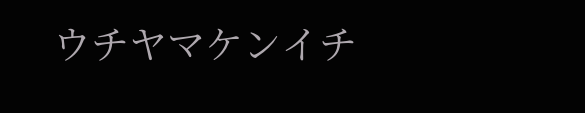ウチヤマケンイチ